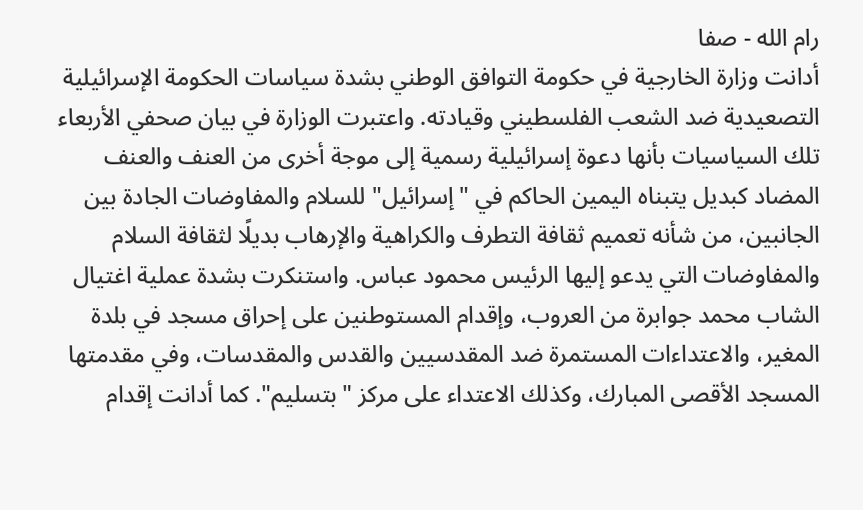رام الله - صفا
أدانت وزارة الخارجية في حكومة التوافق الوطني بشدة سياسات الحكومة الإسرائيلية التصعيدية ضد الشعب الفلسطيني وقيادته. واعتبرت الوزارة في بيان صحفي الأربعاء تلك السياسيات بأنها دعوة إسرائيلية رسمية إلى موجة أخرى من العنف والعنف المضاد كبديل يتبناه اليمين الحاكم في "إسرائيل" للسلام والمفاوضات الجادة بين الجانبين، من شأنه تعميم ثقافة التطرف والكراهية والإرهاب بديلًا لثقافة السلام والمفاوضات التي يدعو إليها الرئيس محمود عباس. واستنكرت بشدة عملية اغتيال الشاب محمد جوابرة من العروب، وإقدام المستوطنين على إحراق مسجد في بلدة المغير، والاعتداءات المستمرة ضد المقدسيين والقدس والمقدسات، وفي مقدمتها المسجد الأقصى المبارك، وكذلك الاعتداء على مركز "بتسليم". كما أدانت إقدام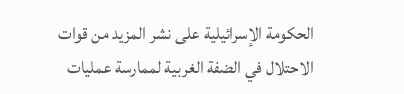الحكومة الإسرائيلية على نشر المزيد من قوات الاحتلال في الضفة الغربية لممارسة عمليات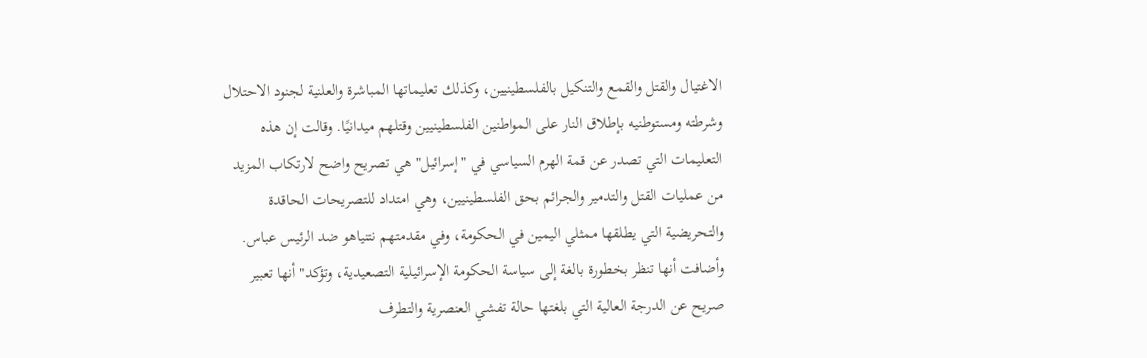الاغتيال والقتل والقمع والتنكيل بالفلسطينيين، وكذلك تعليماتها المباشرة والعلنية لجنود الاحتلال وشرطته ومستوطنيه بإطلاق النار على المواطنين الفلسطينيين وقتلهم ميدانيًا. وقالت إن هذه التعليمات التي تصدر عن قمة الهرم السياسي في "إسرائيل" هي تصريح واضح لارتكاب المزيد من عمليات القتل والتدمير والجرائم بحق الفلسطينيين، وهي امتداد للتصريحات الحاقدة والتحريضية التي يطلقها ممثلي اليمين في الحكومة، وفي مقدمتهم نتنياهو ضد الرئيس عباس. وأضافت أنها تنظر بخطورة بالغة إلى سياسة الحكومة الإسرائيلية التصعيدية، وتؤكد" أنها تعبير صريح عن الدرجة العالية التي بلغتها حالة تفشي العنصرية والتطرف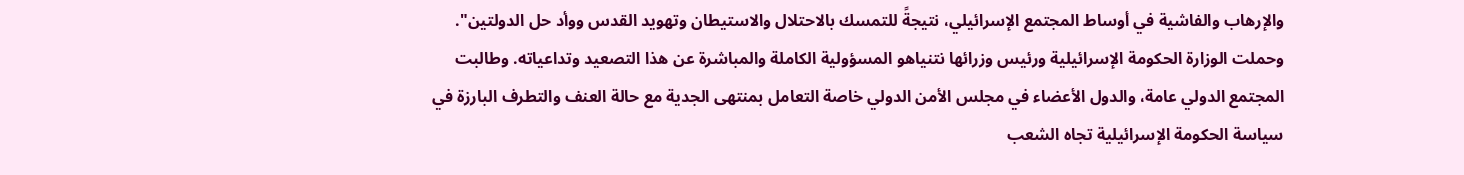والإرهاب والفاشية في أوساط المجتمع الإسرائيلي، نتيجةً للتمسك بالاحتلال والاستيطان وتهويد القدس ووأد حل الدولتين". وحملت الوزارة الحكومة الإسرائيلية ورئيس وزرائها نتنياهو المسؤولية الكاملة والمباشرة عن هذا التصعيد وتداعياته. وطالبت المجتمع الدولي عامة، والدول الأعضاء في مجلس الأمن الدولي خاصة التعامل بمنتهى الجدية مع حالة العنف والتطرف البارزة في سياسة الحكومة الإسرائيلية تجاه الشعب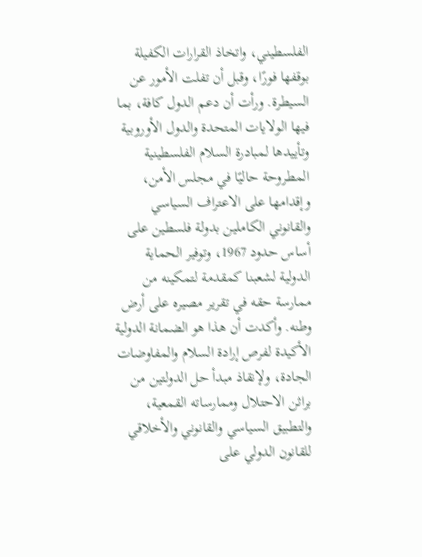الفلسطيني، واتخاذ القرارات الكفيلة بوقفها فورًا، وقبل أن تفلت الأمور عن السيطرة. ورأت أن دعم الدول كافة، بما فيها الولايات المتحدة والدول الأوروبية وتأييدها لمبادرة السلام الفلسطينية المطروحة حاليًا في مجلس الأمن، وإقدامها على الاعتراف السياسي والقانوني الكاملين بدولة فلسطين على أساس حدود 1967، وتوفير الحماية الدولية لشعبنا كمقدمة لتمكينه من ممارسة حقه في تقرير مصيره على أرض وطنه. وأكدت أن هذا هو الضمانة الدولية الأكيدة لفرص إرادة السلام والمفاوضات الجادة، ولإنقاذ مبدأ حل الدولتين من براثن الاحتلال وممارساته القمعية، والتطبيق السياسي والقانوني والأخلاقي للقانون الدولي على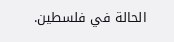الحالة في فلسطين.